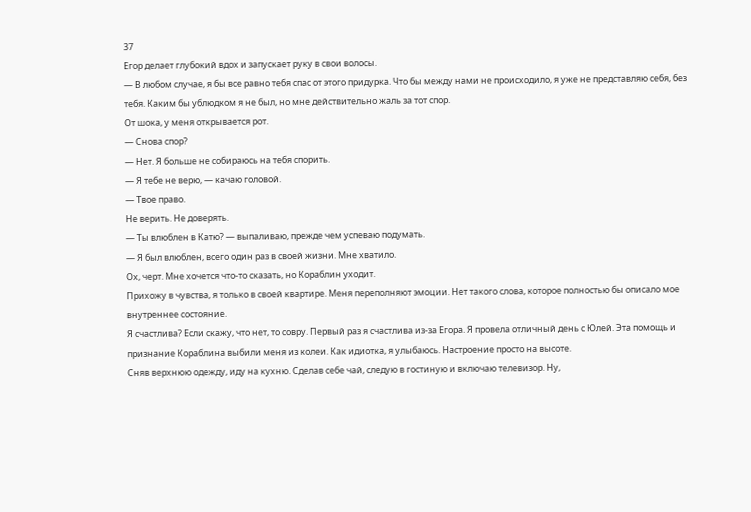37
Егор делает глубокий вдох и запускает руку в свои волосы.
— В любом случае, я бы все равно тебя спас от этого придурка. Что бы между нами не происходило, я уже не представляю себя, без тебя. Каким бы ублюдком я не был, но мне действительно жаль за тот спор.
От шока, у меня открывается рот.
— Снова спор?
— Нет. Я больше не собираюсь на тебя спорить.
— Я тебе не верю, — качаю головой.
— Твое право.
Не верить. Не доверять.
— Ты влюблен в Катю? — выпаливаю, прежде чем успеваю подумать.
— Я был влюблен, всего один раз в своей жизни. Мне хватило.
Ох, черт. Мне хочется что-то сказать, но Кораблин уходит.
Прихожу в чувства, я только в своей квартире. Меня переполняют эмоции. Нет такого слова, которое полностью бы описало мое внутреннее состояние.
Я счастлива? Если скажу, что нет, то совру. Первый раз я счастлива из-за Егора. Я провела отличный день с Юлей. Эта помощь и признание Кораблина выбили меня из колеи. Как идиотка, я улыбаюсь. Настроение просто на высоте.
Сняв верхнюю одежду, иду на кухню. Сделав себе чай, следую в гостиную и включаю телевизор. Ну,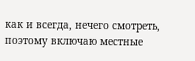как и всегда, нечего смотреть, поэтому включаю местные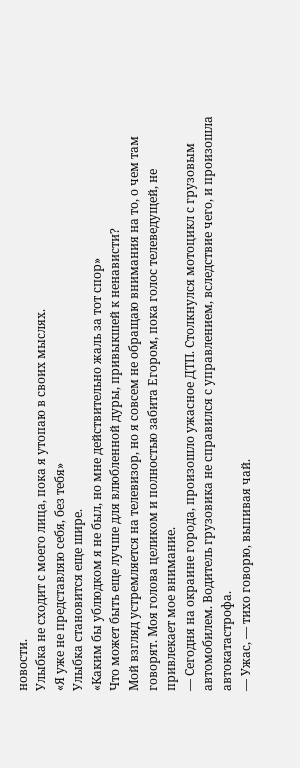новости.
Улыбка не сходит с моего лица, пока я утопаю в своих мыслях.
«Я уже не представляю себя, без тебя»
Улыбка становится еще шире.
«Каким бы ублюдком я не был, но мне действительно жаль за тот спор»
Что может быть еще лучше для влюбленной дуры, привыкшей к ненависти?
Мой взгляд устремляется на телевизор, но я совсем не обращаю внимания на то, о чем там говорят. Моя голова целиком и полностью забита Егором, пока голос телеведущей, не привлекает мое внимание.
— Сегодня на окраине города, произошло ужасное ДТП. Столкнулся мотоцикл с грузовым автомобилем. Водитель грузовика не справился с управлением, вследствие чего, и произошла автокатастрофа.
— Ужас, — тихо говорю, выпивая чай.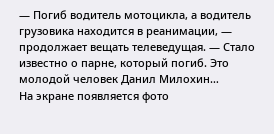— Погиб водитель мотоцикла, а водитель грузовика находится в реанимации, — продолжает вещать телеведущая. — Стало известно о парне, который погиб. Это молодой человек Данил Милохин…
На экране появляется фото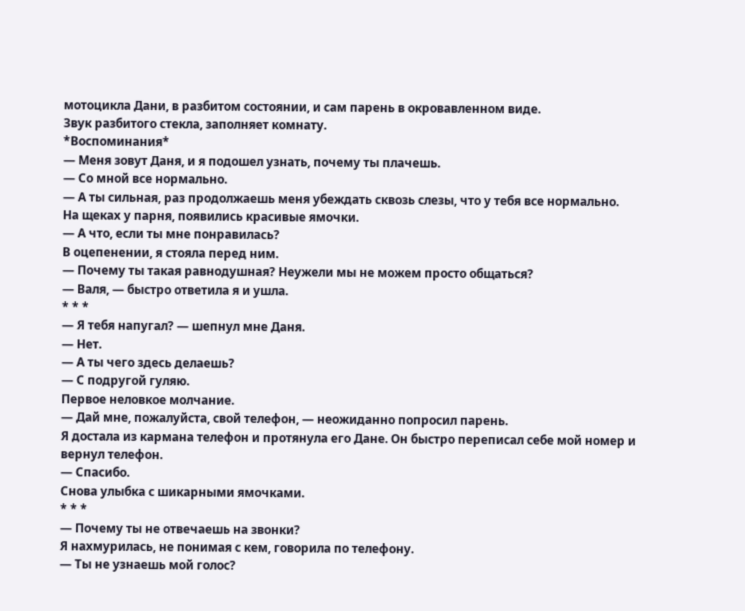мотоцикла Дани, в разбитом состоянии, и сам парень в окровавленном виде.
Звук разбитого стекла, заполняет комнату.
*Воспоминания*
— Меня зовут Даня, и я подошел узнать, почему ты плачешь.
— Со мной все нормально.
— А ты сильная, раз продолжаешь меня убеждать сквозь слезы, что у тебя все нормально.
На щеках у парня, появились красивые ямочки.
— А что, если ты мне понравилась?
В оцепенении, я стояла перед ним.
— Почему ты такая равнодушная? Неужели мы не можем просто общаться?
— Валя, — быстро ответила я и ушла.
* * *
— Я тебя напугал? — шепнул мне Даня.
— Нет.
— А ты чего здесь делаешь?
— С подругой гуляю.
Первое неловкое молчание.
— Дай мне, пожалуйста, свой телефон, — неожиданно попросил парень.
Я достала из кармана телефон и протянула его Дане. Он быстро переписал себе мой номер и вернул телефон.
— Спасибо.
Снова улыбка с шикарными ямочками.
* * *
— Почему ты не отвечаешь на звонки?
Я нахмурилась, не понимая с кем, говорила по телефону.
— Ты не узнаешь мой голос?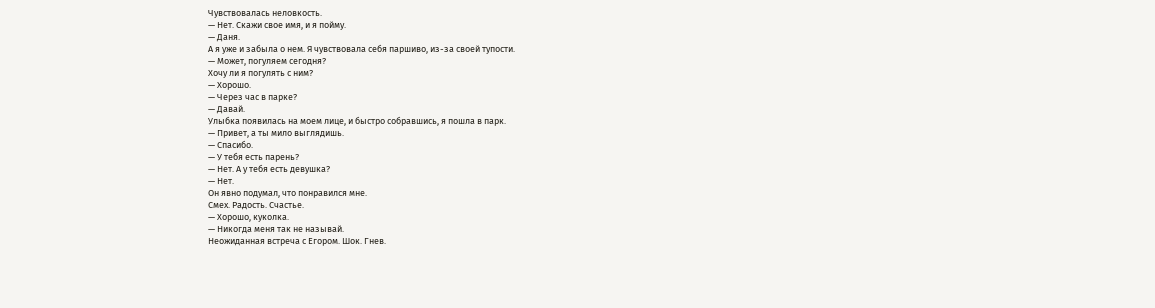Чувствовалась неловкость.
— Нет. Скажи свое имя, и я пойму.
— Даня.
А я уже и забыла о нем. Я чувствовала себя паршиво, из-за своей тупости.
— Может, погуляем сегодня?
Хочу ли я погулять с ним?
— Хорошо.
— Через час в парке?
— Давай.
Улыбка появилась на моем лице, и быстро собравшись, я пошла в парк.
— Привет, а ты мило выглядишь.
— Спасибо.
— У тебя есть парень?
— Нет. А у тебя есть девушка?
— Нет.
Он явно подумал, что понравился мне.
Смех. Радость. Счастье.
— Хорошо, куколка.
— Никогда меня так не называй.
Неожиданная встреча с Егором. Шок. Гнев.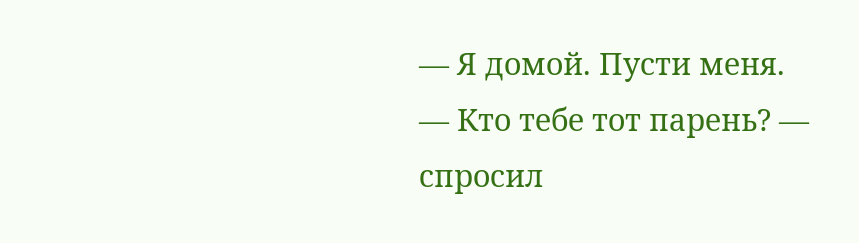— Я домой. Пусти меня.
— Кто тебе тот парень? — спросил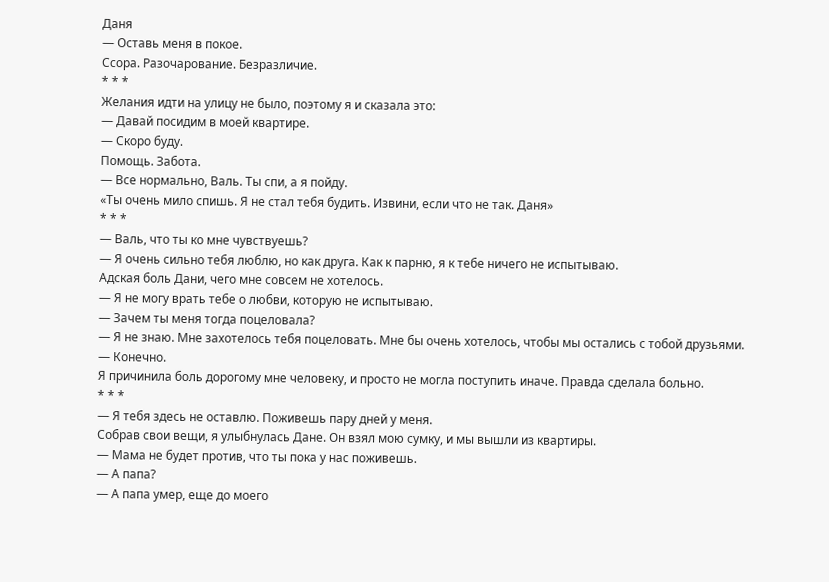Даня
— Оставь меня в покое.
Ссора. Разочарование. Безразличие.
* * *
Желания идти на улицу не было, поэтому я и сказала это:
— Давай посидим в моей квартире.
— Скоро буду.
Помощь. Забота.
— Все нормально, Валь. Ты спи, а я пойду.
«Ты очень мило спишь. Я не стал тебя будить. Извини, если что не так. Даня»
* * *
— Валь, что ты ко мне чувствуешь?
— Я очень сильно тебя люблю, но как друга. Как к парню, я к тебе ничего не испытываю.
Адская боль Дани, чего мне совсем не хотелось.
— Я не могу врать тебе о любви, которую не испытываю.
— Зачем ты меня тогда поцеловала?
— Я не знаю. Мне захотелось тебя поцеловать. Мне бы очень хотелось, чтобы мы остались с тобой друзьями.
— Конечно.
Я причинила боль дорогому мне человеку, и просто не могла поступить иначе. Правда сделала больно.
* * *
— Я тебя здесь не оставлю. Поживешь пару дней у меня.
Собрав свои вещи, я улыбнулась Дане. Он взял мою сумку, и мы вышли из квартиры.
— Мама не будет против, что ты пока у нас поживешь.
— А папа?
— А папа умер, еще до моего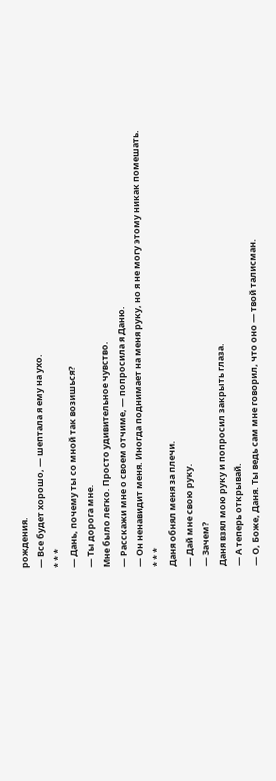рождения.
— Все будет хорошо, — шептала я ему на ухо.
* * *
— Дань, почему ты со мной так возишься?
— Ты дорога мне.
Мне было легко. Просто удивительное чувство.
— Расскажи мне о своем отчиме, — попросила я Даню.
— Он ненавидит меня. Иногда поднимает на меня руку, но я не могу этому никак помешать.
* * *
Даня обнял меня за плечи.
— Дай мне свою руку.
— Зачем?
Даня взял мою руку и попросил закрыть глаза.
— А теперь открывай.
— О, Боже, Даня. Ты ведь сам мне говорил, что оно — твой талисман.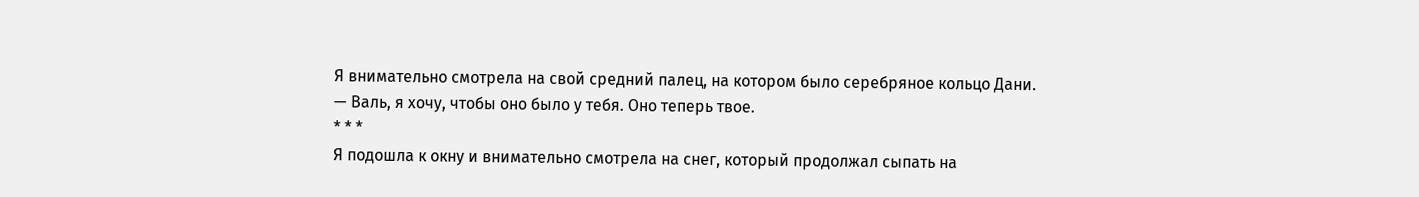Я внимательно смотрела на свой средний палец, на котором было серебряное кольцо Дани.
— Валь, я хочу, чтобы оно было у тебя. Оно теперь твое.
* * *
Я подошла к окну и внимательно смотрела на снег, который продолжал сыпать на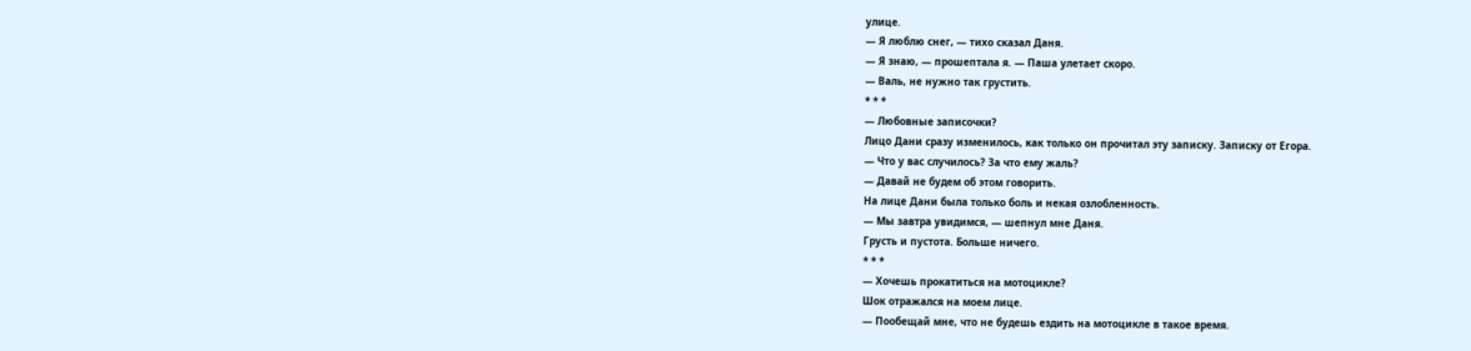улице.
— Я люблю снег, — тихо сказал Даня.
— Я знаю, — прошептала я. — Паша улетает скоро.
— Валь, не нужно так грустить.
* * *
— Любовные записочки?
Лицо Дани сразу изменилось, как только он прочитал эту записку. Записку от Егора.
— Что у вас случилось? За что ему жаль?
— Давай не будем об этом говорить.
На лице Дани была только боль и некая озлобленность.
— Мы завтра увидимся, — шепнул мне Даня.
Грусть и пустота. Больше ничего.
* * *
— Хочешь прокатиться на мотоцикле?
Шок отражался на моем лице.
— Пообещай мне, что не будешь ездить на мотоцикле в такое время.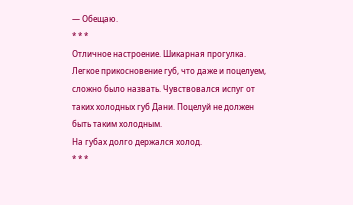— Обещаю.
* * *
Отличное настроение. Шикарная прогулка. Легкое прикосновение губ, что даже и поцелуем, сложно было назвать. Чувствовался испуг от таких холодных губ Дани. Поцелуй не должен быть таким холодным.
На губах долго держался холод.
* * *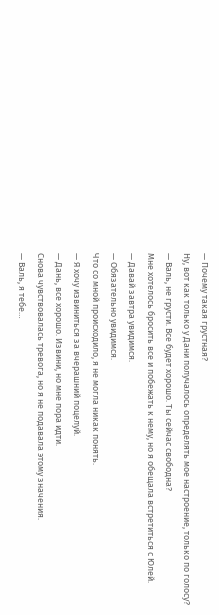— Почему такая грустная?
Ну, вот как только у Дани получалось определять мое настроение, только по голосу?
— Валь, не грусти. Все будет хорошо. Ты сейчас свободна?
Мне хотелось бросить все и побежать к нему, но я обещала встретиться с Юлей.
— Давай завтра увидимся.
— Обязательно увидимся.
Что со мной происходило, я не могла никак понять.
— Я хочу извиниться за вчерашний поцелуй.
— Дань, все хорошо. Извини, но мне пора идти.
Снова чувствовалась тревога, но я не подавала этому значения.
— Валь, я тебе…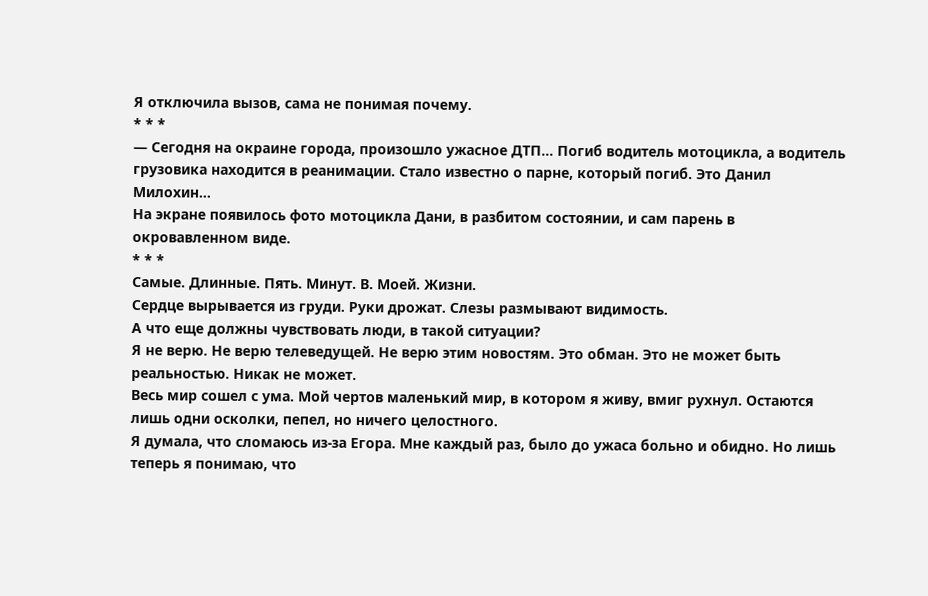Я отключила вызов, сама не понимая почему.
* * *
— Сегодня на окраине города, произошло ужасное ДТП… Погиб водитель мотоцикла, а водитель грузовика находится в реанимации. Стало известно о парне, который погиб. Это Данил Милохин…
На экране появилось фото мотоцикла Дани, в разбитом состоянии, и сам парень в окровавленном виде.
* * *
Самые. Длинные. Пять. Минут. В. Моей. Жизни.
Сердце вырывается из груди. Руки дрожат. Слезы размывают видимость.
А что еще должны чувствовать люди, в такой ситуации?
Я не верю. Не верю телеведущей. Не верю этим новостям. Это обман. Это не может быть реальностью. Никак не может.
Весь мир сошел с ума. Мой чертов маленький мир, в котором я живу, вмиг рухнул. Остаются лишь одни осколки, пепел, но ничего целостного.
Я думала, что сломаюсь из-за Егора. Мне каждый раз, было до ужаса больно и обидно. Но лишь теперь я понимаю, что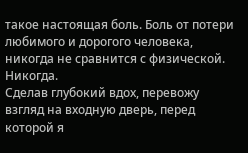такое настоящая боль. Боль от потери любимого и дорогого человека, никогда не сравнится с физической. Никогда.
Сделав глубокий вдох, перевожу взгляд на входную дверь, перед которой я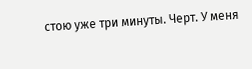стою уже три минуты. Черт. У меня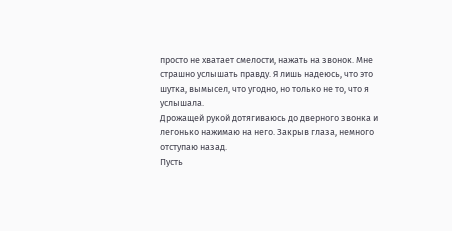просто не хватает смелости, нажать на звонок. Мне страшно услышать правду. Я лишь надеюсь, что это шутка, вымысел, что угодно, но только не то, что я услышала.
Дрожащей рукой дотягиваюсь до дверного звонка и легонько нажимаю на него. Закрыв глаза, немного отступаю назад.
Пусть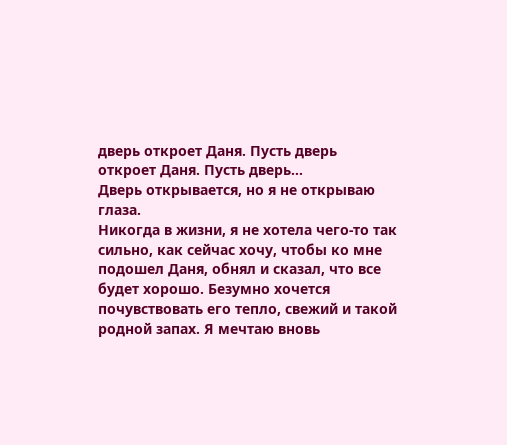дверь откроет Даня. Пусть дверь откроет Даня. Пусть дверь…
Дверь открывается, но я не открываю глаза.
Никогда в жизни, я не хотела чего-то так сильно, как сейчас хочу, чтобы ко мне подошел Даня, обнял и сказал, что все будет хорошо. Безумно хочется почувствовать его тепло, свежий и такой родной запах. Я мечтаю вновь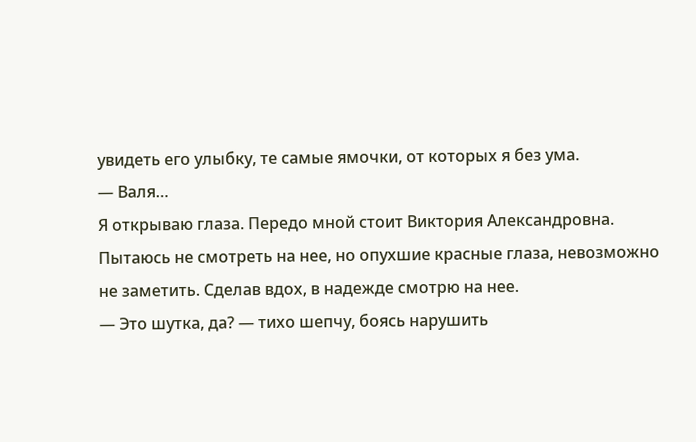увидеть его улыбку, те самые ямочки, от которых я без ума.
— Валя…
Я открываю глаза. Передо мной стоит Виктория Александровна. Пытаюсь не смотреть на нее, но опухшие красные глаза, невозможно не заметить. Сделав вдох, в надежде смотрю на нее.
— Это шутка, да? — тихо шепчу, боясь нарушить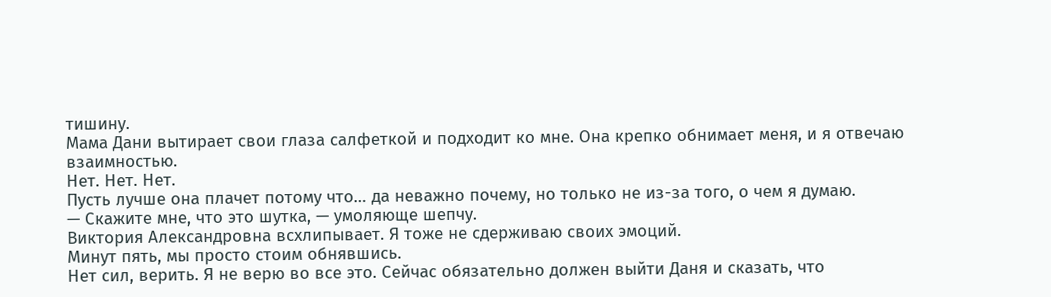тишину.
Мама Дани вытирает свои глаза салфеткой и подходит ко мне. Она крепко обнимает меня, и я отвечаю взаимностью.
Нет. Нет. Нет.
Пусть лучше она плачет потому что… да неважно почему, но только не из-за того, о чем я думаю.
— Скажите мне, что это шутка, — умоляюще шепчу.
Виктория Александровна всхлипывает. Я тоже не сдерживаю своих эмоций.
Минут пять, мы просто стоим обнявшись.
Нет сил, верить. Я не верю во все это. Сейчас обязательно должен выйти Даня и сказать, что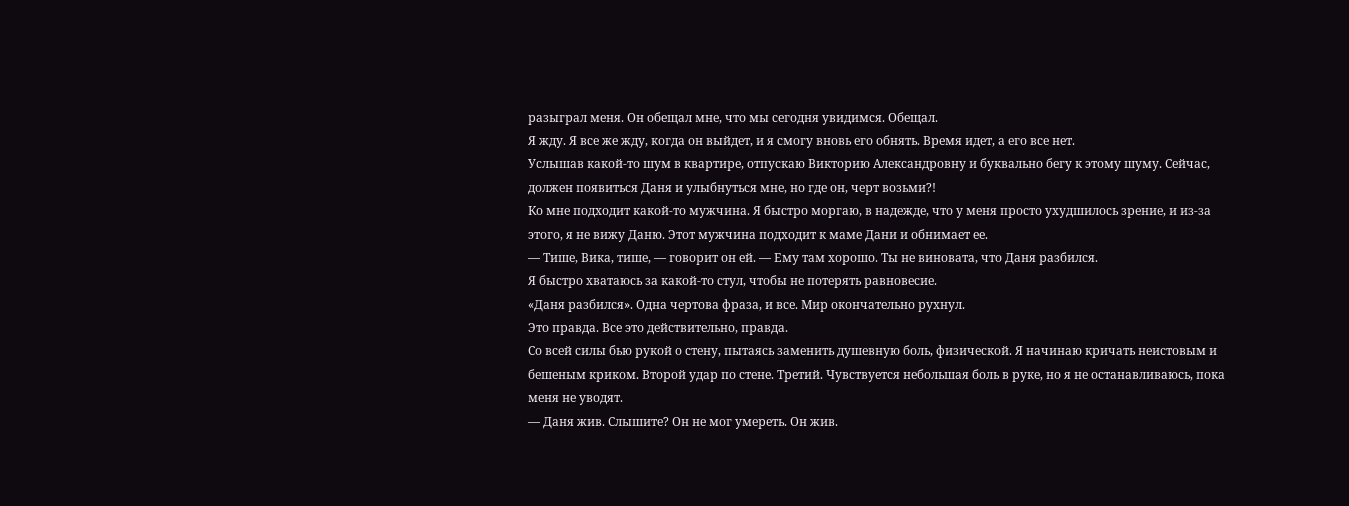разыграл меня. Он обещал мне, что мы сегодня увидимся. Обещал.
Я жду. Я все же жду, когда он выйдет, и я смогу вновь его обнять. Время идет, а его все нет.
Услышав какой-то шум в квартире, отпускаю Викторию Александровну и буквально бегу к этому шуму. Сейчас, должен появиться Даня и улыбнуться мне, но где он, черт возьми?!
Ко мне подходит какой-то мужчина. Я быстро моргаю, в надежде, что у меня просто ухудшилось зрение, и из-за этого, я не вижу Даню. Этот мужчина подходит к маме Дани и обнимает ее.
— Тише, Вика, тише, — говорит он ей. — Ему там хорошо. Ты не виновата, что Даня разбился.
Я быстро хватаюсь за какой-то стул, чтобы не потерять равновесие.
«Даня разбился». Одна чертова фраза, и все. Мир окончательно рухнул.
Это правда. Все это действительно, правда.
Со всей силы бью рукой о стену, пытаясь заменить душевную боль, физической. Я начинаю кричать неистовым и бешеным криком. Второй удар по стене. Третий. Чувствуется небольшая боль в руке, но я не останавливаюсь, пока меня не уводят.
— Даня жив. Слышите? Он не мог умереть. Он жив.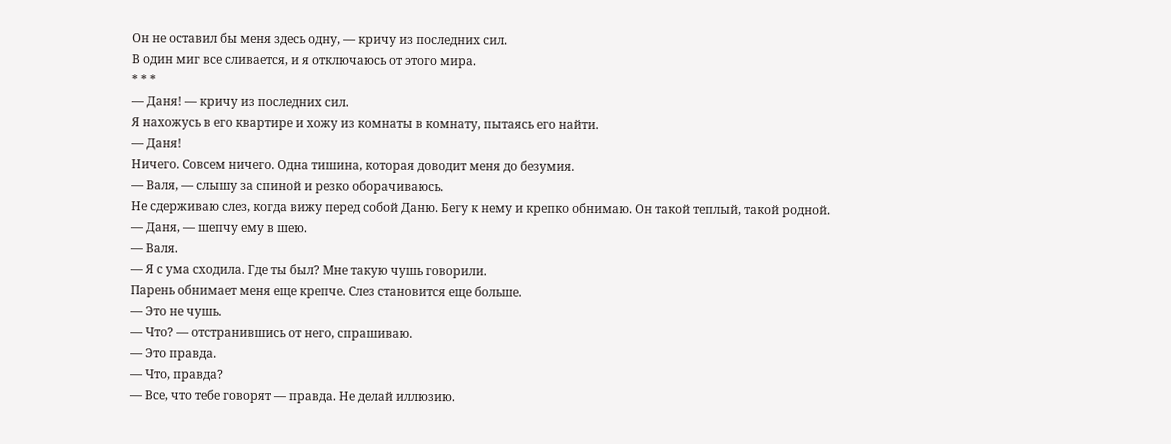Он не оставил бы меня здесь одну, — кричу из последних сил.
В один миг все сливается, и я отключаюсь от этого мира.
* * *
— Даня! — кричу из последних сил.
Я нахожусь в его квартире и хожу из комнаты в комнату, пытаясь его найти.
— Даня!
Ничего. Совсем ничего. Одна тишина, которая доводит меня до безумия.
— Валя, — слышу за спиной и резко оборачиваюсь.
Не сдерживаю слез, когда вижу перед собой Даню. Бегу к нему и крепко обнимаю. Он такой теплый, такой родной.
— Даня, — шепчу ему в шею.
— Валя.
— Я с ума сходила. Где ты был? Мне такую чушь говорили.
Парень обнимает меня еще крепче. Слез становится еще больше.
— Это не чушь.
— Что? — отстранившись от него, спрашиваю.
— Это правда.
— Что, правда?
— Все, что тебе говорят — правда. Не делай иллюзию.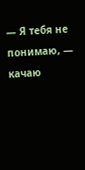— Я тебя не понимаю, — качаю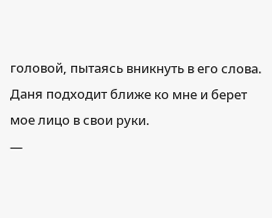головой, пытаясь вникнуть в его слова.
Даня подходит ближе ко мне и берет мое лицо в свои руки.
—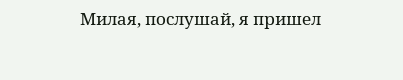Милая, послушай, я пришел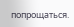попрощаться.